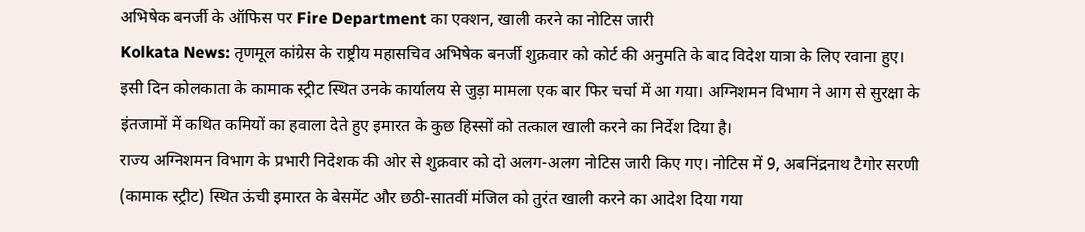अभिषेक बनर्जी के ऑफिस पर Fire Department का एक्शन, खाली करने का नोटिस जारी
Kolkata News: तृणमूल कांग्रेस के राष्ट्रीय महासचिव अभिषेक बनर्जी शुक्रवार को कोर्ट की अनुमति के बाद विदेश यात्रा के लिए रवाना हुए। इसी दिन कोलकाता के कामाक स्ट्रीट स्थित उनके कार्यालय से जुड़ा मामला एक बार फिर चर्चा में आ गया। अग्निशमन विभाग ने आग से सुरक्षा के इंतजामों में कथित कमियों का हवाला देते हुए इमारत के कुछ हिस्सों को तत्काल खाली करने का निर्देश दिया है।
राज्य अग्निशमन विभाग के प्रभारी निदेशक की ओर से शुक्रवार को दो अलग-अलग नोटिस जारी किए गए। नोटिस में 9, अबनिंद्रनाथ टैगोर सरणी (कामाक स्ट्रीट) स्थित ऊंची इमारत के बेसमेंट और छठी-सातवीं मंजिल को तुरंत खाली करने का आदेश दिया गया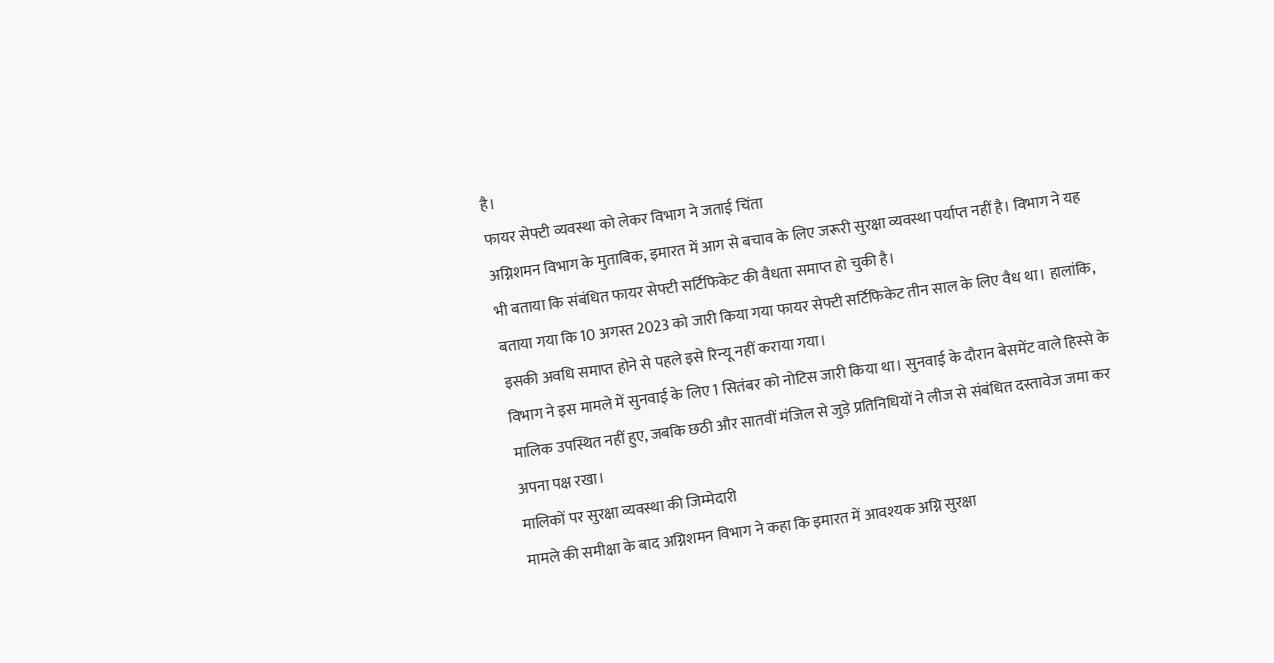है।
फायर सेफ्टी व्यवस्था को लेकर विभाग ने जताई चिंता
अग्निशमन विभाग के मुताबिक, इमारत में आग से बचाव के लिए जरूरी सुरक्षा व्यवस्था पर्याप्त नहीं है। विभाग ने यह भी बताया कि संबंधित फायर सेफ्टी सर्टिफिकेट की वैधता समाप्त हो चुकी है।
बताया गया कि 10 अगस्त 2023 को जारी किया गया फायर सेफ्टी सर्टिफिकेट तीन साल के लिए वैध था। हालांकि, इसकी अवधि समाप्त होने से पहले इसे रिन्यू नहीं कराया गया।
विभाग ने इस मामले में सुनवाई के लिए 1 सितंबर को नोटिस जारी किया था। सुनवाई के दौरान बेसमेंट वाले हिस्से के मालिक उपस्थित नहीं हुए, जबकि छठी और सातवीं मंजिल से जुड़े प्रतिनिधियों ने लीज से संबंधित दस्तावेज जमा कर अपना पक्ष रखा।
मालिकों पर सुरक्षा व्यवस्था की जिम्मेदारी
मामले की समीक्षा के बाद अग्निशमन विभाग ने कहा कि इमारत में आवश्यक अग्नि सुरक्षा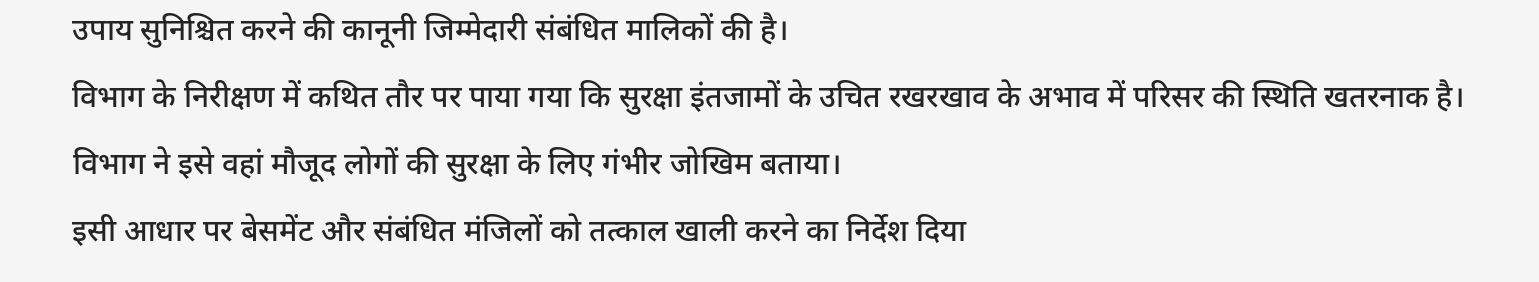उपाय सुनिश्चित करने की कानूनी जिम्मेदारी संबंधित मालिकों की है।
विभाग के निरीक्षण में कथित तौर पर पाया गया कि सुरक्षा इंतजामों के उचित रखरखाव के अभाव में परिसर की स्थिति खतरनाक है। विभाग ने इसे वहां मौजूद लोगों की सुरक्षा के लिए गंभीर जोखिम बताया।
इसी आधार पर बेसमेंट और संबंधित मंजिलों को तत्काल खाली करने का निर्देश दिया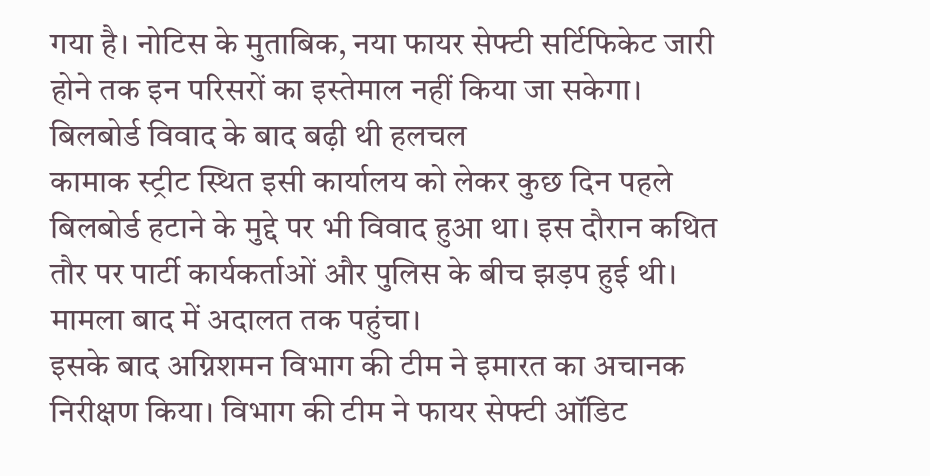गया है। नोटिस के मुताबिक, नया फायर सेफ्टी सर्टिफिकेट जारी होने तक इन परिसरों का इस्तेमाल नहीं किया जा सकेगा।
बिलबोर्ड विवाद के बाद बढ़ी थी हलचल
कामाक स्ट्रीट स्थित इसी कार्यालय को लेकर कुछ दिन पहले बिलबोर्ड हटाने के मुद्दे पर भी विवाद हुआ था। इस दौरान कथित तौर पर पार्टी कार्यकर्ताओं और पुलिस के बीच झड़प हुई थी। मामला बाद में अदालत तक पहुंचा।
इसके बाद अग्निशमन विभाग की टीम ने इमारत का अचानक निरीक्षण किया। विभाग की टीम ने फायर सेफ्टी ऑडिट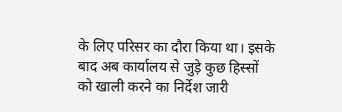के लिए परिसर का दौरा किया था। इसके बाद अब कार्यालय से जुड़े कुछ हिस्सों को खाली करने का निर्देश जारी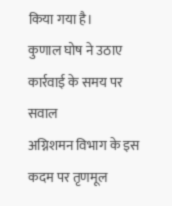किया गया है।
कुणाल घोष ने उठाए कार्रवाई के समय पर सवाल
अग्निशमन विभाग के इस कदम पर तृणमूल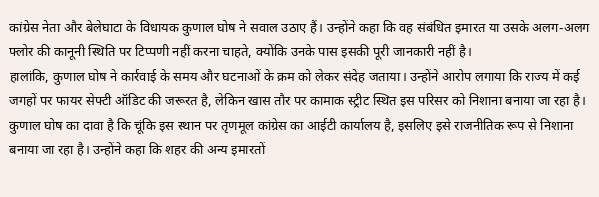कांग्रेस नेता और बेलेघाटा के विधायक कुणाल घोष ने सवाल उठाए हैं। उन्होंने कहा कि वह संबंधित इमारत या उसके अलग-अलग फ्लोर की कानूनी स्थिति पर टिप्पणी नहीं करना चाहते, क्योंकि उनके पास इसकी पूरी जानकारी नहीं है।
हालांकि, कुणाल घोष ने कार्रवाई के समय और घटनाओं के क्रम को लेकर संदेह जताया। उन्होंने आरोप लगाया कि राज्य में कई जगहों पर फायर सेफ्टी ऑडिट की जरूरत है, लेकिन खास तौर पर कामाक स्ट्रीट स्थित इस परिसर को निशाना बनाया जा रहा है।
कुणाल घोष का दावा है कि चूंकि इस स्थान पर तृणमूल कांग्रेस का आईटी कार्यालय है, इसलिए इसे राजनीतिक रूप से निशाना बनाया जा रहा है। उन्होंने कहा कि शहर की अन्य इमारतों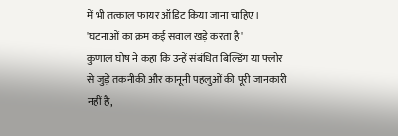में भी तत्काल फायर ऑडिट किया जाना चाहिए।
'घटनाओं का क्रम कई सवाल खड़े करता है'
कुणाल घोष ने कहा कि उन्हें संबंधित बिल्डिंग या फ्लोर से जुड़े तकनीकी और कानूनी पहलुओं की पूरी जानकारी नहीं है,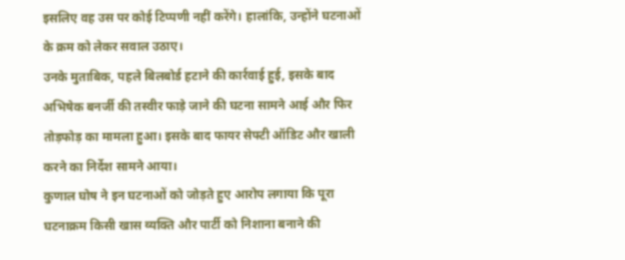इसलिए वह उस पर कोई टिप्पणी नहीं करेंगे। हालांकि, उन्होंने घटनाओं के क्रम को लेकर सवाल उठाए।
उनके मुताबिक, पहले बिलबोर्ड हटाने की कार्रवाई हुई, इसके बाद अभिषेक बनर्जी की तस्वीर फाड़े जाने की घटना सामने आई और फिर तोड़फोड़ का मामला हुआ। इसके बाद फायर सेफ्टी ऑडिट और खाली करने का निर्देश सामने आया।
कुणाल घोष ने इन घटनाओं को जोड़ते हुए आरोप लगाया कि पूरा घटनाक्रम किसी खास व्यक्ति और पार्टी को निशाना बनाने की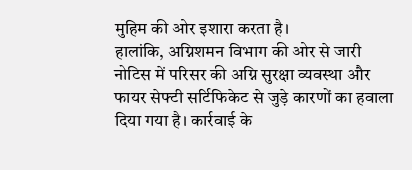मुहिम की ओर इशारा करता है।
हालांकि, अग्निशमन विभाग की ओर से जारी नोटिस में परिसर की अग्नि सुरक्षा व्यवस्था और फायर सेफ्टी सर्टिफिकेट से जुड़े कारणों का हवाला दिया गया है। कार्रवाई के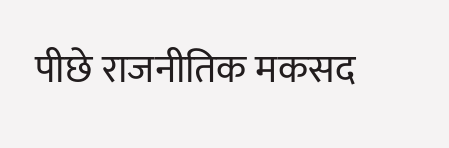पीछे राजनीतिक मकसद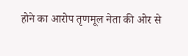होने का आरोप तृणमूल नेता की ओर से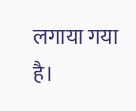लगाया गया है।